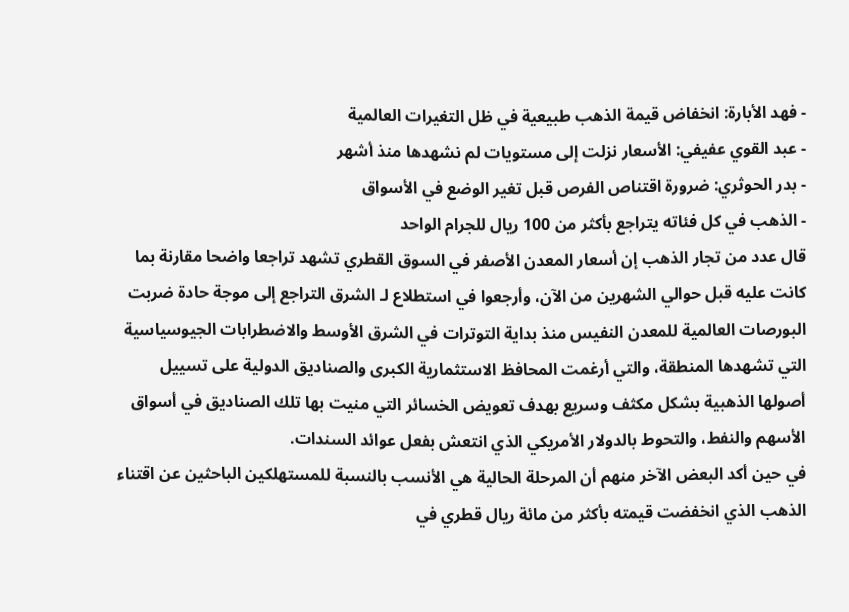- فهد الأبارة: انخفاض قيمة الذهب طبيعية في ظل التغيرات العالمية
- عبد القوي عفيفي: الأسعار نزلت إلى مستويات لم نشهدها منذ أشهر
- بدر الحوثري: ضرورة اقتناص الفرص قبل تغير الوضع في الأسواق
- الذهب في كل فئاته يتراجع بأكثر من 100 ريال للجرام الواحد
قال عدد من تجار الذهب إن أسعار المعدن الأصفر في السوق القطري تشهد تراجعا واضحا مقارنة بما كانت عليه قبل حوالي الشهرين من الآن، وأرجعوا في استطلاع لـ الشرق التراجع إلى موجة حادة ضربت البورصات العالمية للمعدن النفيس منذ بداية التوترات في الشرق الأوسط والاضطرابات الجيوسياسية التي تشهدها المنطقة، والتي أرغمت المحافظ الاستثمارية الكبرى والصناديق الدولية على تسييل أصولها الذهبية بشكل مكثف وسريع بهدف تعويض الخسائر التي منيت بها تلك الصناديق في أسواق الأسهم والنفط، والتحوط بالدولار الأمريكي الذي انتعش بفعل عوائد السندات.
في حين أكد البعض الآخر منهم أن المرحلة الحالية هي الأنسب بالنسبة للمستهلكين الباحثين عن اقتناء الذهب الذي انخفضت قيمته بأكثر من مائة ريال قطري في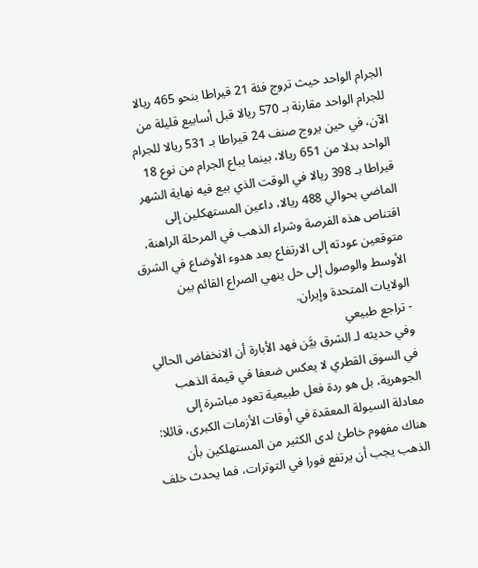الجرام الواحد حيث تروج فئة 21 قيراطا بنحو 465 ريالا للجرام الواحد مقارنة بـ 570 ريالا قبل أسابيع قليلة من الآن، في حين يروج صنف 24 قيراطا بـ 531 ريالا للجرام الواحد بدلا من 651 ريالا، بينما يباع الجرام من نوع 18 قيراطا بـ 398 ريالا في الوقت الذي بيع فيه نهاية الشهر الماضي بحوالي 488 ريالا، داعين المستهكلين إلى اقتناص هذه الفرصة وشراء الذهب في المرحلة الراهنة، متوقعين عودته إلى الارتفاع بعد هدوء الأوضاع في الشرق الأوسط والوصول إلى حل ينهي الصراع القائم بين الولايات المتحدة وإيران.
- تراجع طبيعي
وفي حديثه لـ الشرق بيَّن فهد الأبارة أن الانخفاض الحالي في السوق القطري لا يعكس ضعفا في قيمة الذهب الجوهرية، بل هو ردة فعل طبيعية تعود مباشرة إلى معادلة السيولة المعقدة في أوقات الأزمات الكبرى، قائلا: هناك مفهوم خاطئ لدى الكثير من المستهلكين بأن الذهب يجب أن يرتفع فورا في التوترات، فما يحدث خلف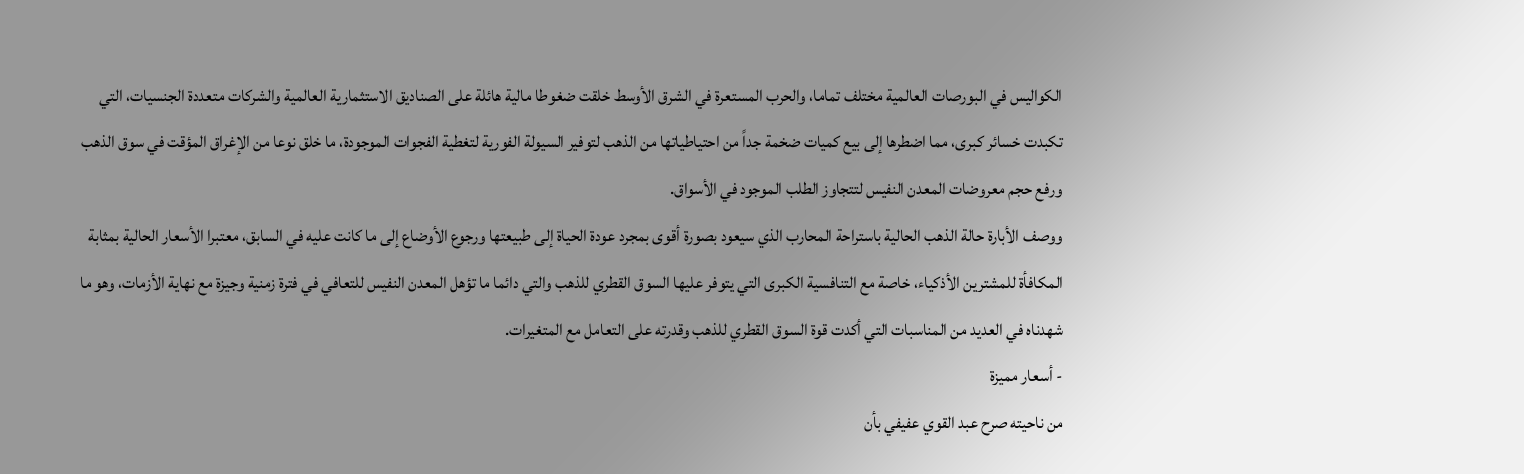الكواليس في البورصات العالمية مختلف تماما، والحرب المستعرة في الشرق الأوسط خلقت ضغوطا مالية هائلة على الصناديق الاستثمارية العالمية والشركات متعددة الجنسيات، التي تكبدت خسائر كبرى، مما اضطرها إلى بيع كميات ضخمة جداً من احتياطياتها من الذهب لتوفير السيولة الفورية لتغطية الفجوات الموجودة، ما خلق نوعا من الإغراق المؤقت في سوق الذهب ورفع حجم معروضات المعدن النفيس لتتجاوز الطلب الموجود في الأسواق.
ووصف الأبارة حالة الذهب الحالية باستراحة المحارب الذي سيعود بصورة أقوى بمجرد عودة الحياة إلى طبيعتها ورجوع الأوضاع إلى ما كانت عليه في السابق، معتبرا الأسعار الحالية بمثابة المكافأة للمشترين الأذكياء، خاصة مع التنافسية الكبرى التي يتوفر عليها السوق القطري للذهب والتي دائما ما تؤهل المعدن النفيس للتعافي في فترة زمنية وجيزة مع نهاية الأزمات، وهو ما شهدناه في العديد من المناسبات التي أكدت قوة السوق القطري للذهب وقدرته على التعامل مع المتغيرات.
- أسعار مميزة
من ناحيته صرح عبد القوي عفيفي بأن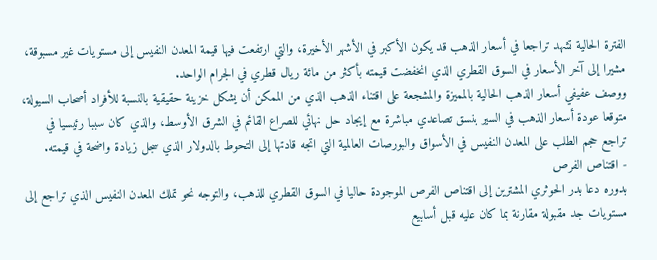الفترة الحالية تشهد تراجعا في أسعار الذهب قد يكون الأكبر في الأشهر الأخيرة، والتي ارتفعت فيها قيمة المعدن النفيس إلى مستويات غير مسبوقة، مشيرا إلى آخر الأسعار في السوق القطري الذي انخفضت قيمته بأكثر من مائة ريال قطري في الجرام الواحد.
ووصف عفيفي أسعار الذهب الحالية بالمميزة والمشجعة على اقتناء الذهب الذي من الممكن أن يشكل خزينة حقيقية بالنسبة للأفراد أصحاب السيولة، متوقعا عودة أسعار الذهب في السير بنسق تصاعدي مباشرة مع إيجاد حل نهائي للصراع القائم في الشرق الأوسط، والذي كان سببا رئيسيا في تراجع حجم الطلب على المعدن النفيس في الأسواق والبورصات العالمية التي اتجه قادتها إلى التحوط بالدولار الذي سجل زيادة واضحة في قيمته.
- اقتناص الفرص
بدوره دعا بدر الحوثري المشترين إلى اقتناص الفرص الموجودة حاليا في السوق القطري للذهب، والتوجه نحو تملك المعدن النفيس الذي تراجع إلى مستويات جد مقبولة مقارنة بما كان عليه قبل أسابيع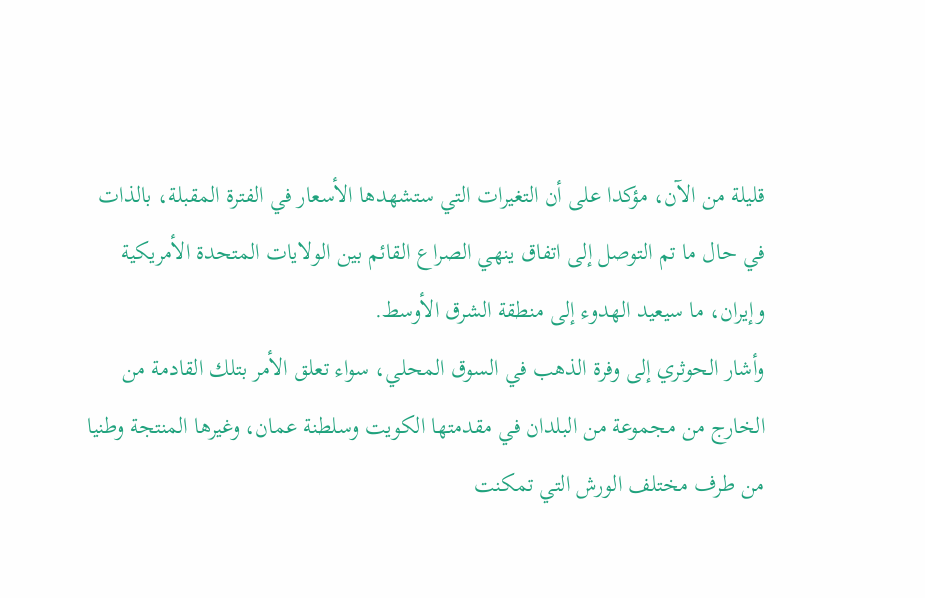قليلة من الآن، مؤكدا على أن التغيرات التي ستشهدها الأسعار في الفترة المقبلة، بالذات في حال ما تم التوصل إلى اتفاق ينهي الصراع القائم بين الولايات المتحدة الأمريكية وإيران، ما سيعيد الهدوء إلى منطقة الشرق الأوسط.
وأشار الحوثري إلى وفرة الذهب في السوق المحلي، سواء تعلق الأمر بتلك القادمة من الخارج من مجموعة من البلدان في مقدمتها الكويت وسلطنة عمان، وغيرها المنتجة وطنيا من طرف مختلف الورش التي تمكنت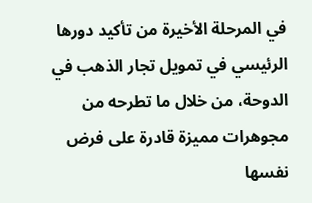في المرحلة الأخيرة من تأكيد دورها الرئيسي في تمويل تجار الذهب في الدوحة، من خلال ما تطرحه من مجوهرات مميزة قادرة على فرض نفسها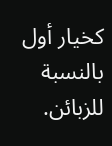كخيار أول بالنسبة للزبائن.